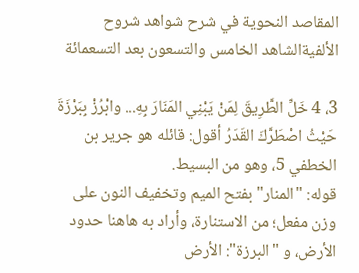المقاصد النحوية في شرح شواهد شروح الألفيةالشاهد الخامس والتسعون بعد التسعمائة

3، 4 خَلِّ الطَّرِيقَ لِمَنْ يَبْنِي المَنَارَ بِهِ... وابْرُزْ بِبَرْزَةَ حَيْثُ اصْطَرَّكَ القَدَرُ أقول: قائله هو جرير بن الخطفي 5، وهو من البسيط.
قوله: "المنار" بفتح الميم وتخفيف النون على وزن مفعل؛ من الاستنارة، وأراد به هاهنا حدود الأرض، و "البرزة": الأرض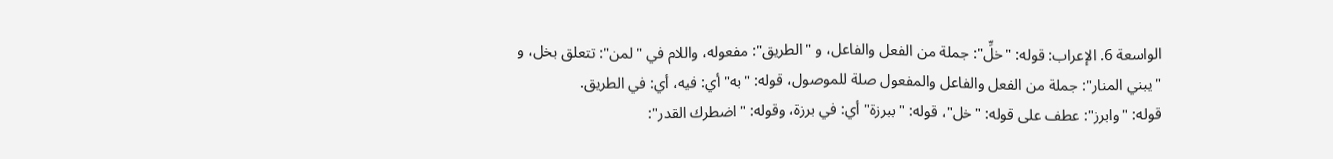الواسعة 6. الإعراب: قوله: "خلِّ": جملة من الفعل والفاعل، و "الطريق": مفعوله، واللام في "لمن": تتعلق بخل، و "يبني المنار": جملة من الفعل والفاعل والمفعول صلة للموصول، قوله: "به" أي: فيه، أي: في الطريق.
قوله: "وابرز": عطف على قوله: "خل"، قوله: "ببرزة" أي: في برزة، وقوله: "اضطرك القدر":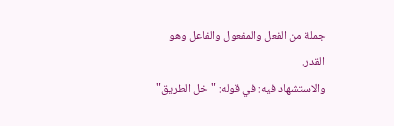جملة من الفعل والمفعول والفاعل وهو القدر.
والاستشهاد فيه: في قوله: "خل الطريق"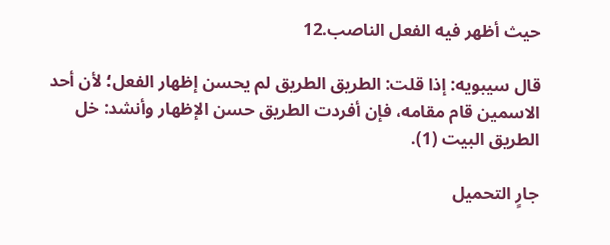حيث أظهر فيه الفعل الناصب.12

قال سيبويه: إذا قلت: الطريق الطريق لم يحسن إظهار الفعل؛ لأن أحد الاسمين قام مقامه، فإن أفردت الطريق حسن الإظهار وأنشد: خل الطريق البيت (1).

جارٍ التحميل